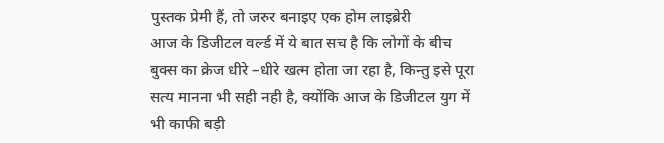पुस्तक प्रेमी हैं, तो जरुर बनाइए एक होम लाइब्रेरी
आज के डिजीटल वर्ल्ड में ये बात सच है कि लोगों के बीच बुक्स का क्रेज धीरे –धीरे खत्म होता जा रहा है, किन्तु इसे पूरा सत्य मानना भी सही नही है, क्योंकि आज के डिजीटल युग में भी काफी बड़ी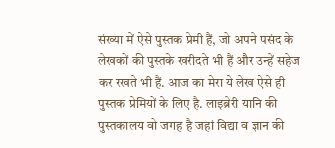संख्या में ऐसे पुस्तक प्रेमी हैं, जो अपने पसंद के लेखकों की पुस्तके खरीदते भी हैं और उन्हें सहेज कर रखते भी हैं. आज का मेरा ये लेख ऐसे ही पुस्तक प्रेमियों के लिए है. लाइब्रेरी यानि की पुस्तकालय वो जगह है जहां विद्या व ज्ञान की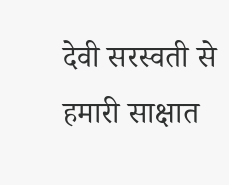देवी सरस्वती से हमारी साक्षात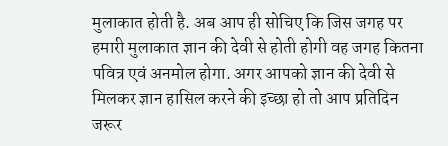मुलाकात होती है. अब आप ही सोचिए कि जिस जगह पर हमारी मुलाकात ज्ञान की देवी से होती होगी वह जगह कितना पवित्र एवं अनमोल होगा. अगर आपको ज्ञान की देवी से मिलकर ज्ञान हासिल करने की इच्छा हो तो आप प्रतिदिन जरूर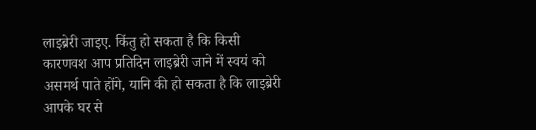लाइब्रेरी जाइए. किंतु हो सकता है कि किसी कारणवश आप प्रतिदिन लाइब्रेरी जाने में स्वयं को असमर्थ पाते होंगे, यानि की हो सकता है कि लाइब्रेरी आपके घर से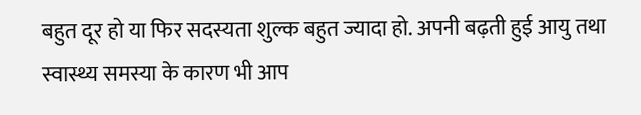बहुत दूर हो या फिर सदस्यता शुल्क बहुत ज्यादा हो. अपनी बढ़ती हुई आयु तथा स्वास्थ्य समस्या के कारण भी आप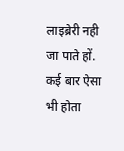लाइब्रेरी नही जा पाते हों. कई बार ऐसा भी होता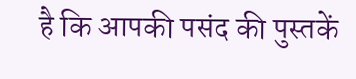है कि आपकी पसंद की पुस्तकें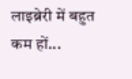लाइब्रेरी में बहुत कम हों...